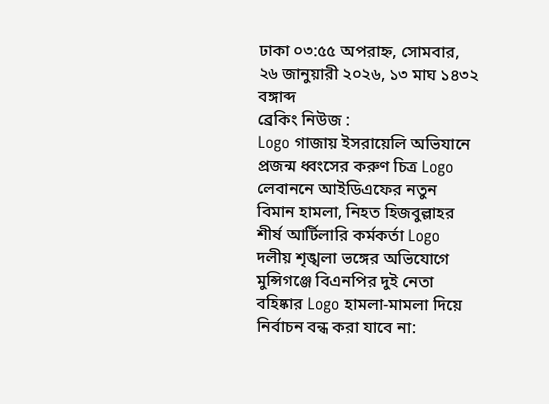ঢাকা ০৩:৫৫ অপরাহ্ন, সোমবার, ২৬ জানুয়ারী ২০২৬, ১৩ মাঘ ১৪৩২ বঙ্গাব্দ
ব্রেকিং নিউজ :
Logo গাজায় ইসরায়েলি অভিযানে প্রজন্ম ধ্বংসের করুণ চিত্র Logo লেবাননে আইডিএফের নতুন বিমান হামলা, নিহত হিজবুল্লাহর শীর্ষ আর্টিলারি কর্মকর্তা Logo দলীয় শৃঙ্খলা ভঙ্গের অভিযোগে মুন্সিগঞ্জে বিএনপির দুই নেতা বহিষ্কার Logo হামলা-মামলা দিয়ে নির্বাচন বন্ধ করা যাবে না: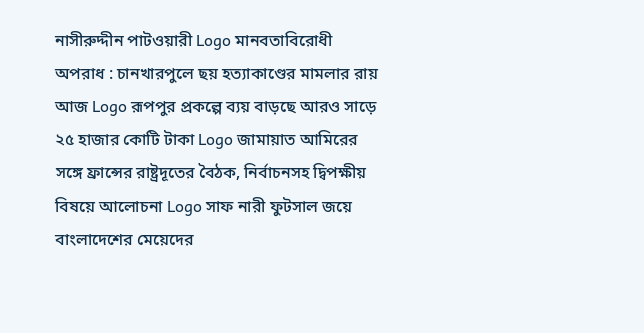নাসীরুদ্দীন পাটওয়ারী Logo মানবতাবিরোধী অপরাধ : চানখারপুলে ছয় হত্যাকাণ্ডের মামলার রায় আজ Logo রূপপুর প্রকল্পে ব্যয় বাড়ছে আরও সাড়ে ২৫ হাজার কোটি টাকা Logo জামায়াত আমিরের সঙ্গে ফ্রান্সের রাষ্ট্রদূতের বৈঠক, নির্বাচনসহ দ্বিপক্ষীয় বিষয়ে আলোচনা Logo সাফ নারী ফুটসাল জয়ে বাংলাদেশের মেয়েদের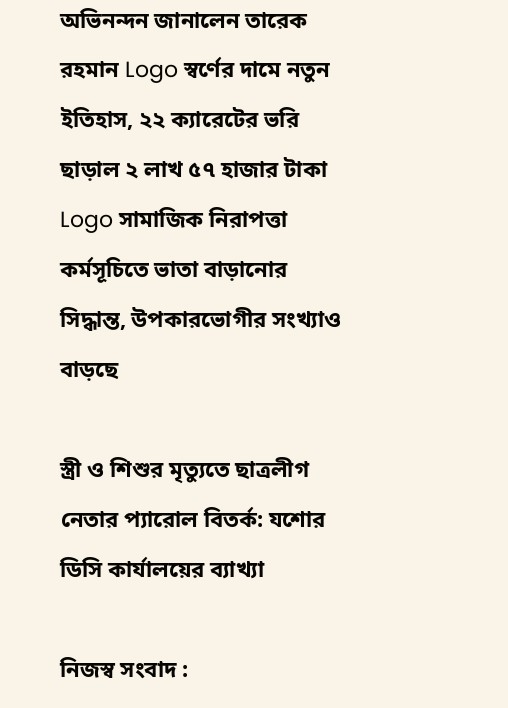অভিনন্দন জানালেন তারেক রহমান Logo স্বর্ণের দামে নতুন ইতিহাস, ২২ ক্যারেটের ভরি ছাড়াল ২ লাখ ৫৭ হাজার টাকা Logo সামাজিক নিরাপত্তা কর্মসূচিতে ভাতা বাড়ানোর সিদ্ধান্ত, উপকারভোগীর সংখ্যাও বাড়ছে

স্ত্রী ও শিশুর মৃত্যুতে ছাত্রলীগ নেতার প্যারোল বিতর্ক: যশোর ডিসি কার্যালয়ের ব্যাখ্যা

নিজস্ব সংবাদ :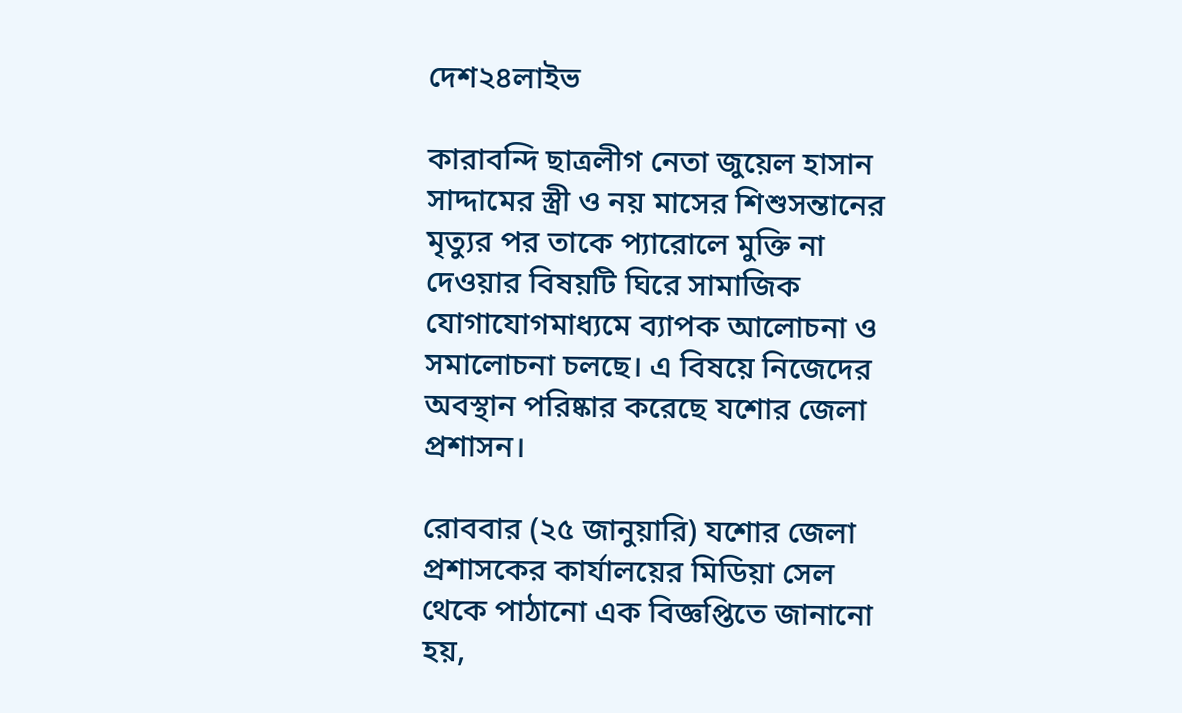দেশ২৪লাইভ

কারাবন্দি ছাত্রলীগ নেতা জুয়েল হাসান সাদ্দামের স্ত্রী ও নয় মাসের শিশুসন্তানের মৃত্যুর পর তাকে প্যারোলে মুক্তি না দেওয়ার বিষয়টি ঘিরে সামাজিক যোগাযোগমাধ্যমে ব্যাপক আলোচনা ও সমালোচনা চলছে। এ বিষয়ে নিজেদের অবস্থান পরিষ্কার করেছে যশোর জেলা প্রশাসন।

রোববার (২৫ জানুয়ারি) যশোর জেলা প্রশাসকের কার্যালয়ের মিডিয়া সেল থেকে পাঠানো এক বিজ্ঞপ্তিতে জানানো হয়,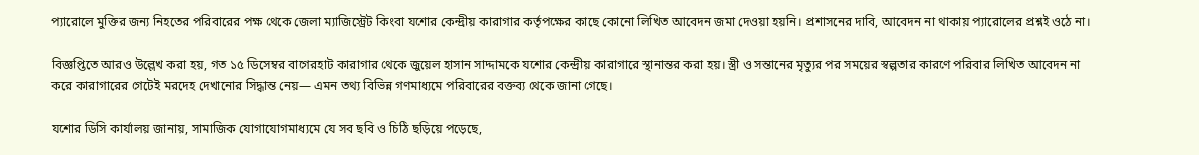প্যারোলে মুক্তির জন্য নিহতের পরিবারের পক্ষ থেকে জেলা ম্যাজিস্ট্রেট কিংবা যশোর কেন্দ্রীয় কারাগার কর্তৃপক্ষের কাছে কোনো লিখিত আবেদন জমা দেওয়া হয়নি। প্রশাসনের দাবি, আবেদন না থাকায় প্যারোলের প্রশ্নই ওঠে না।

বিজ্ঞপ্তিতে আরও উল্লেখ করা হয়, গত ১৫ ডিসেম্বর বাগেরহাট কারাগার থেকে জুয়েল হাসান সাদ্দামকে যশোর কেন্দ্রীয় কারাগারে স্থানান্তর করা হয়। স্ত্রী ও সন্তানের মৃত্যুর পর সময়ের স্বল্পতার কারণে পরিবার লিখিত আবেদন না করে কারাগারের গেটেই মরদেহ দেখানোর সিদ্ধান্ত নেয়— এমন তথ্য বিভিন্ন গণমাধ্যমে পরিবারের বক্তব্য থেকে জানা গেছে।

যশোর ডিসি কার্যালয় জানায়, সামাজিক যোগাযোগমাধ্যমে যে সব ছবি ও চিঠি ছড়িয়ে পড়েছে,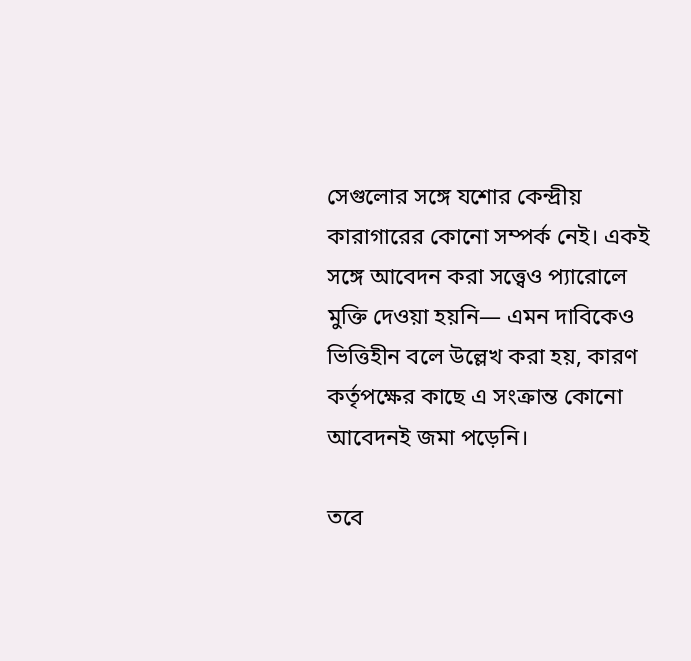সেগুলোর সঙ্গে যশোর কেন্দ্রীয় কারাগারের কোনো সম্পর্ক নেই। একই সঙ্গে আবেদন করা সত্ত্বেও প্যারোলে মুক্তি দেওয়া হয়নি— এমন দাবিকেও ভিত্তিহীন বলে উল্লেখ করা হয়, কারণ কর্তৃপক্ষের কাছে এ সংক্রান্ত কোনো আবেদনই জমা পড়েনি।

তবে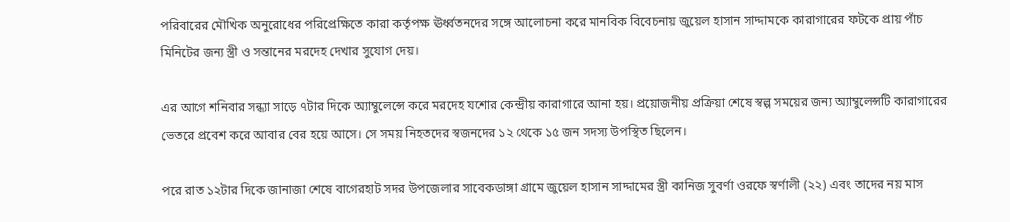পরিবারের মৌখিক অনুরোধের পরিপ্রেক্ষিতে কারা কর্তৃপক্ষ ঊর্ধ্বতনদের সঙ্গে আলোচনা করে মানবিক বিবেচনায় জুয়েল হাসান সাদ্দামকে কারাগারের ফটকে প্রায় পাঁচ মিনিটের জন্য স্ত্রী ও সন্তানের মরদেহ দেখার সুযোগ দেয়।

এর আগে শনিবার সন্ধ্যা সাড়ে ৭টার দিকে অ্যাম্বুলেন্সে করে মরদেহ যশোর কেন্দ্রীয় কারাগারে আনা হয়। প্রয়োজনীয় প্রক্রিয়া শেষে স্বল্প সময়ের জন্য অ্যাম্বুলেন্সটি কারাগারের ভেতরে প্রবেশ করে আবার বের হয়ে আসে। সে সময় নিহতদের স্বজনদের ১২ থেকে ১৫ জন সদস্য উপস্থিত ছিলেন।

পরে রাত ১২টার দিকে জানাজা শেষে বাগেরহাট সদর উপজেলার সাবেকডাঙ্গা গ্রামে জুয়েল হাসান সাদ্দামের স্ত্রী কানিজ সুবর্ণা ওরফে স্বর্ণালী (২২) এবং তাদের নয় মাস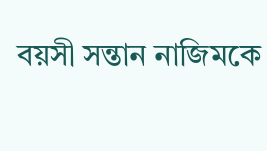বয়সী সন্তান নাজিমকে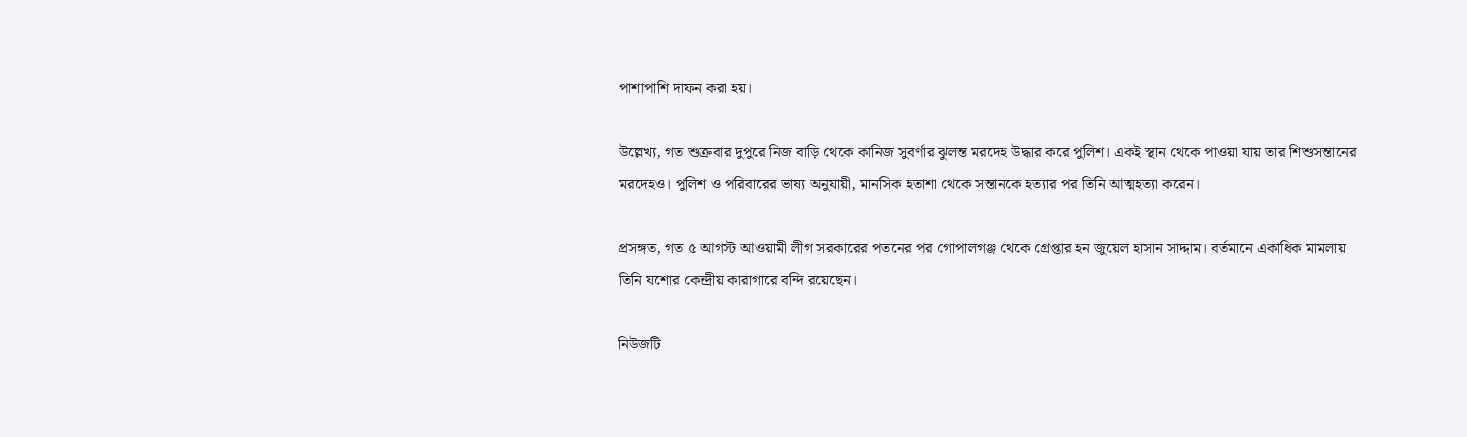পাশাপাশি দাফন করা হয়।

উল্লেখ্য, গত শুক্রবার দুপুরে নিজ বাড়ি থেকে কানিজ সুবর্ণার ঝুলন্ত মরদেহ উদ্ধার করে পুলিশ। একই স্থান থেকে পাওয়া যায় তার শিশুসন্তানের মরদেহও। পুলিশ ও পরিবারের ভাষ্য অনুযায়ী, মানসিক হতাশা থেকে সন্তানকে হত্যার পর তিনি আত্মহত্যা করেন।

প্রসঙ্গত, গত ৫ আগস্ট আওয়ামী লীগ সরকারের পতনের পর গোপালগঞ্জ থেকে গ্রেপ্তার হন জুয়েল হাসান সাদ্দাম। বর্তমানে একাধিক মামলায় তিনি যশোর কেন্দ্রীয় কারাগারে বন্দি রয়েছেন।

নিউজটি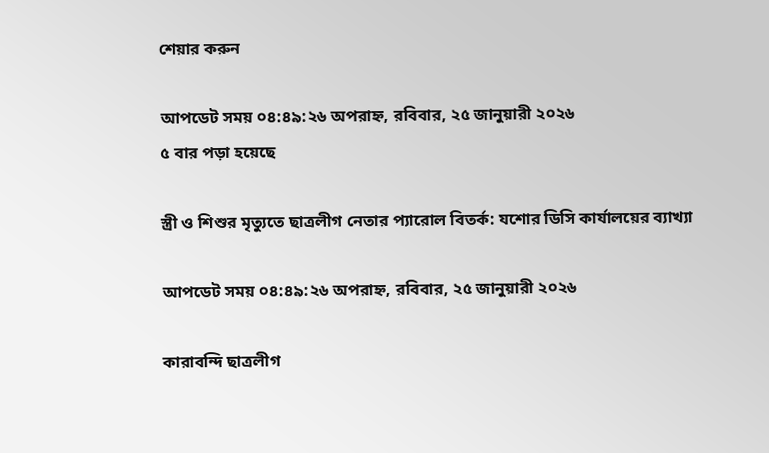শেয়ার করুন

আপডেট সময় ০৪:৪৯:২৬ অপরাহ্ন, রবিবার, ২৫ জানুয়ারী ২০২৬
৫ বার পড়া হয়েছে

স্ত্রী ও শিশুর মৃত্যুতে ছাত্রলীগ নেতার প্যারোল বিতর্ক: যশোর ডিসি কার্যালয়ের ব্যাখ্যা

আপডেট সময় ০৪:৪৯:২৬ অপরাহ্ন, রবিবার, ২৫ জানুয়ারী ২০২৬

কারাবন্দি ছাত্রলীগ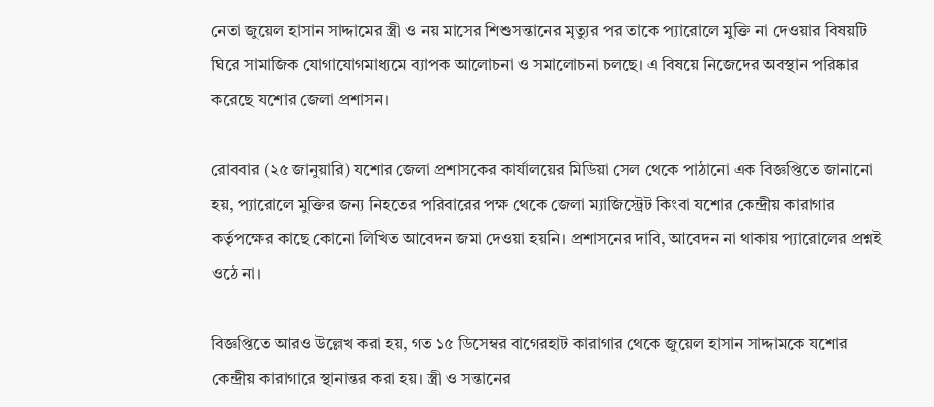নেতা জুয়েল হাসান সাদ্দামের স্ত্রী ও নয় মাসের শিশুসন্তানের মৃত্যুর পর তাকে প্যারোলে মুক্তি না দেওয়ার বিষয়টি ঘিরে সামাজিক যোগাযোগমাধ্যমে ব্যাপক আলোচনা ও সমালোচনা চলছে। এ বিষয়ে নিজেদের অবস্থান পরিষ্কার করেছে যশোর জেলা প্রশাসন।

রোববার (২৫ জানুয়ারি) যশোর জেলা প্রশাসকের কার্যালয়ের মিডিয়া সেল থেকে পাঠানো এক বিজ্ঞপ্তিতে জানানো হয়, প্যারোলে মুক্তির জন্য নিহতের পরিবারের পক্ষ থেকে জেলা ম্যাজিস্ট্রেট কিংবা যশোর কেন্দ্রীয় কারাগার কর্তৃপক্ষের কাছে কোনো লিখিত আবেদন জমা দেওয়া হয়নি। প্রশাসনের দাবি, আবেদন না থাকায় প্যারোলের প্রশ্নই ওঠে না।

বিজ্ঞপ্তিতে আরও উল্লেখ করা হয়, গত ১৫ ডিসেম্বর বাগেরহাট কারাগার থেকে জুয়েল হাসান সাদ্দামকে যশোর কেন্দ্রীয় কারাগারে স্থানান্তর করা হয়। স্ত্রী ও সন্তানের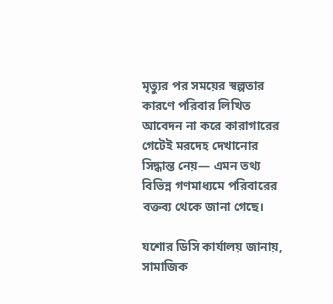মৃত্যুর পর সময়ের স্বল্পতার কারণে পরিবার লিখিত আবেদন না করে কারাগারের গেটেই মরদেহ দেখানোর সিদ্ধান্ত নেয়— এমন তথ্য বিভিন্ন গণমাধ্যমে পরিবারের বক্তব্য থেকে জানা গেছে।

যশোর ডিসি কার্যালয় জানায়, সামাজিক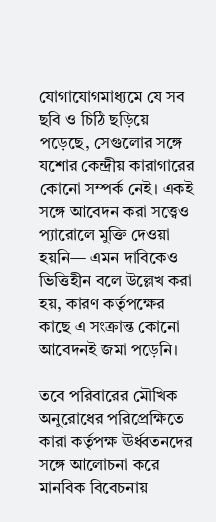যোগাযোগমাধ্যমে যে সব ছবি ও চিঠি ছড়িয়ে পড়েছে, সেগুলোর সঙ্গে যশোর কেন্দ্রীয় কারাগারের কোনো সম্পর্ক নেই। একই সঙ্গে আবেদন করা সত্ত্বেও প্যারোলে মুক্তি দেওয়া হয়নি— এমন দাবিকেও ভিত্তিহীন বলে উল্লেখ করা হয়, কারণ কর্তৃপক্ষের কাছে এ সংক্রান্ত কোনো আবেদনই জমা পড়েনি।

তবে পরিবারের মৌখিক অনুরোধের পরিপ্রেক্ষিতে কারা কর্তৃপক্ষ ঊর্ধ্বতনদের সঙ্গে আলোচনা করে মানবিক বিবেচনায়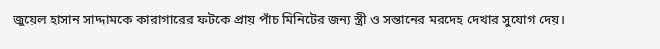জুয়েল হাসান সাদ্দামকে কারাগারের ফটকে প্রায় পাঁচ মিনিটের জন্য স্ত্রী ও সন্তানের মরদেহ দেখার সুযোগ দেয়।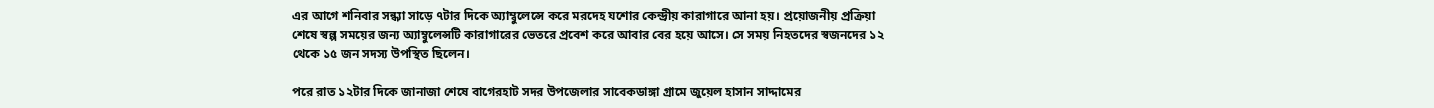এর আগে শনিবার সন্ধ্যা সাড়ে ৭টার দিকে অ্যাম্বুলেন্সে করে মরদেহ যশোর কেন্দ্রীয় কারাগারে আনা হয়। প্রয়োজনীয় প্রক্রিয়া শেষে স্বল্প সময়ের জন্য অ্যাম্বুলেন্সটি কারাগারের ভেতরে প্রবেশ করে আবার বের হয়ে আসে। সে সময় নিহতদের স্বজনদের ১২ থেকে ১৫ জন সদস্য উপস্থিত ছিলেন।

পরে রাত ১২টার দিকে জানাজা শেষে বাগেরহাট সদর উপজেলার সাবেকডাঙ্গা গ্রামে জুয়েল হাসান সাদ্দামের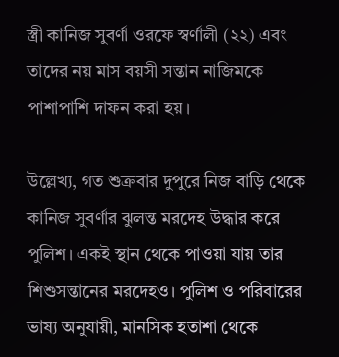স্ত্রী কানিজ সুবর্ণা ওরফে স্বর্ণালী (২২) এবং তাদের নয় মাস বয়সী সন্তান নাজিমকে পাশাপাশি দাফন করা হয়।

উল্লেখ্য, গত শুক্রবার দুপুরে নিজ বাড়ি থেকে কানিজ সুবর্ণার ঝুলন্ত মরদেহ উদ্ধার করে পুলিশ। একই স্থান থেকে পাওয়া যায় তার শিশুসন্তানের মরদেহও। পুলিশ ও পরিবারের ভাষ্য অনুযায়ী, মানসিক হতাশা থেকে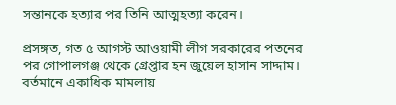সন্তানকে হত্যার পর তিনি আত্মহত্যা করেন।

প্রসঙ্গত, গত ৫ আগস্ট আওয়ামী লীগ সরকারের পতনের পর গোপালগঞ্জ থেকে গ্রেপ্তার হন জুয়েল হাসান সাদ্দাম। বর্তমানে একাধিক মামলায়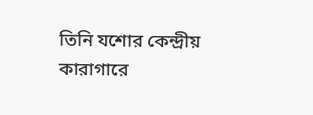তিনি যশোর কেন্দ্রীয় কারাগারে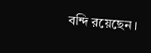বন্দি রয়েছেন।